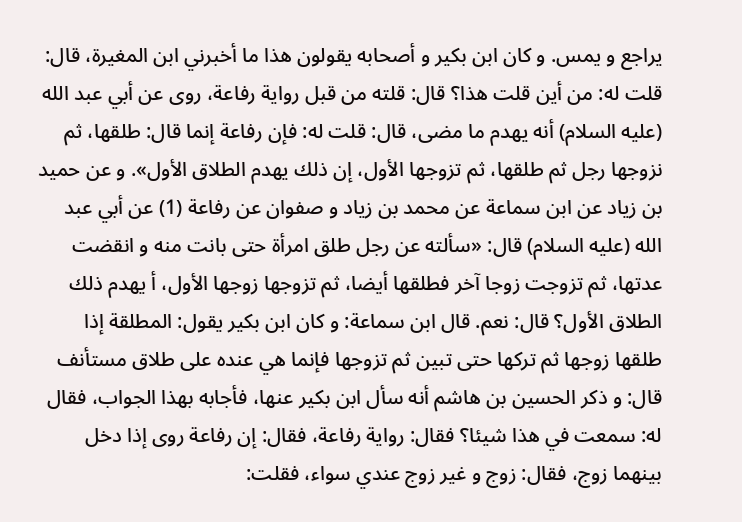يراجع و يمس. و كان ابن بكير و أصحابه يقولون هذا ما أخبرني ابن المغيرة، قال: قلت له: من أين قلت هذا؟ قال: قلته من قبل رواية رفاعة، روى عن أبي عبد الله (عليه السلام) أنه يهدم ما مضى، قال: قلت له: فإن رفاعة إنما قال: طلقها، ثم نزوجها رجل ثم طلقها، ثم تزوجها الأول، إن ذلك يهدم الطلاق الأول». و عن حميد بن زياد عن ابن سماعة عن محمد بن زياد و صفوان عن رفاعة (1) عن أبي عبد الله (عليه السلام) قال: «سألته عن رجل طلق امرأة حتى بانت منه و انقضت عدتها، ثم تزوجت زوجا آخر فطلقها أيضا، ثم تزوجها زوجها الأول، أ يهدم ذلك الطلاق الأول؟ قال: نعم. قال ابن سماعة: و كان ابن بكير يقول: المطلقة إذا طلقها زوجها ثم تركها حتى تبين ثم تزوجها فإنما هي عنده على طلاق مستأنف قال: و ذكر الحسين بن هاشم أنه سأل ابن بكير عنها، فأجابه بهذا الجواب، فقال له: سمعت في هذا شيئا؟ فقال: رواية رفاعة، فقال: إن رفاعة روى إذا دخل بينهما زوج، فقال: زوج و غير زوج عندي سواء، فقلت: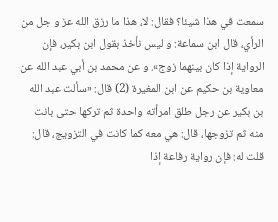سمعت في هذا شيئا؟ فقال: لا، هذا ما رزق الله عز و جل من الرأي، قال ابن سماعة: و ليس نأخذ بقول ابن بكير، فإن الرواية إذا كان بينهما زوج». و عن محمد بن أبي عبد الله عن معاوية بن حكيم عن ابن المغيرة (2) قال: «سألت عبد الله بن بكير عن رجل طلق امرأته واحدة ثم تركها حتى بانت منه ثم تزوجها، قال: هي معه كما كانت في التزويج، قال: قلت له: فإن رواية رفاعة إذا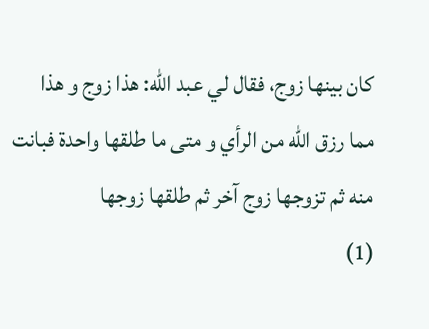كان بينها زوج، فقال لي عبد الله: هذا زوج و هذا مما رزق الله من الرأي و متى ما طلقها واحدة فبانت منه ثم تزوجها زوج آخر ثم طلقها زوجها
(1)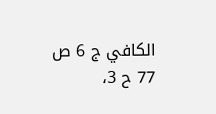الكافي ج 6 ص 77 ح 3،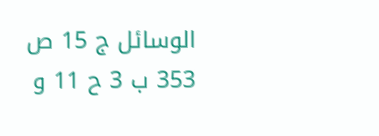الوسائل ج 15 ص 353 ب 3 ح 11 و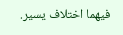فيهما اختلاف يسير.